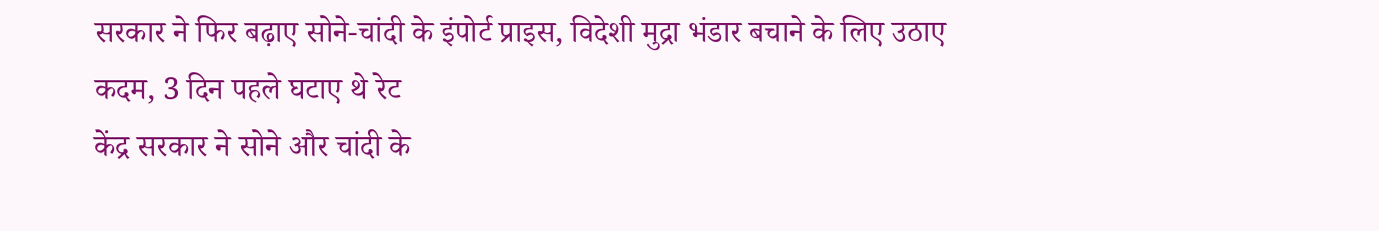सरकार ने फिर बढ़ाए सोने-चांदी के इंपोर्ट प्राइस, विदेशी मुद्रा भंडार बचाने के लिए उठाए कदम, 3 दिन पहले घटाए थे रेट
केंद्र सरकार ने सोने और चांदी के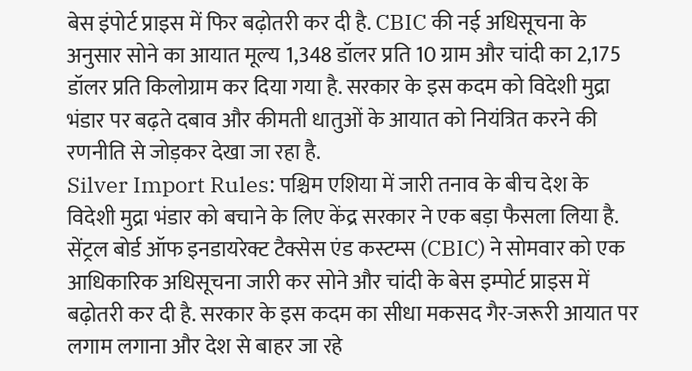बेस इंपोर्ट प्राइस में फिर बढ़ोतरी कर दी है. CBIC की नई अधिसूचना के अनुसार सोने का आयात मूल्य 1,348 डॉलर प्रति 10 ग्राम और चांदी का 2,175 डॉलर प्रति किलोग्राम कर दिया गया है. सरकार के इस कदम को विदेशी मुद्रा भंडार पर बढ़ते दबाव और कीमती धातुओं के आयात को नियंत्रित करने की रणनीति से जोड़कर देखा जा रहा है.
Silver Import Rules: पश्चिम एशिया में जारी तनाव के बीच देश के विदेशी मुद्रा भंडार को बचाने के लिए केंद्र सरकार ने एक बड़ा फैसला लिया है. सेंट्रल बोर्ड ऑफ इनडायरेक्ट टैक्सेस एंड कस्टम्स (CBIC) ने सोमवार को एक आधिकारिक अधिसूचना जारी कर सोने और चांदी के बेस इम्पोर्ट प्राइस में बढ़ोतरी कर दी है. सरकार के इस कदम का सीधा मकसद गैर-जरूरी आयात पर लगाम लगाना और देश से बाहर जा रहे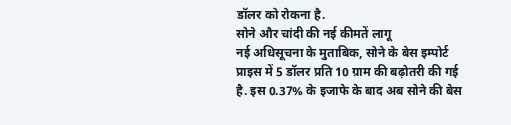डॉलर को रोकना है.
सोने और चांदी की नई कीमतें लागू
नई अधिसूचना के मुताबिक, सोने के बेस इम्पोर्ट प्राइस में 5 डॉलर प्रति 10 ग्राम की बढ़ोतरी की गई है. इस 0.37% के इजाफे के बाद अब सोने की बेस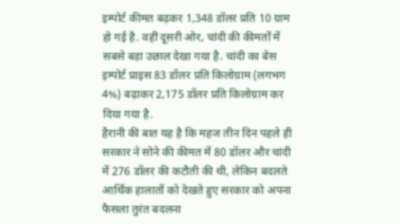इम्पोर्ट कीमत बढ़कर 1,348 डॉलर प्रति 10 ग्राम हो गई है. वहीं दूसरी ओर, चांदी की कीमतों में सबसे बड़ा उछाल देखा गया है. चांदी का बेस इम्पोर्ट प्राइस 83 डॉलर प्रति किलोग्राम (लगभग 4%) बढ़ाकर 2,175 डॉलर प्रति किलोग्राम कर दिया गया है.
हैरानी की बात यह है कि महज तीन दिन पहले ही सरकार ने सोने की कीमत में 80 डॉलर और चांदी में 276 डॉलर की कटौती की थी, लेकिन बदलते आर्थिक हालातों को देखते हुए सरकार को अपना फैसला तुरंत बदलना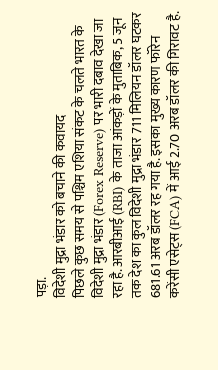पड़ा.
विदेशी मुद्रा भंडार को बचाने की कवायद
पिछले कुछ समय से पश्चिम एशिया संकट के चलते भारत के विदेशी मुद्रा भंडार (Forex Reserve) पर भारी दबाव देखा जा रहा है. आरबीआई (RBI) के ताजा आंकड़ों के मुताबिक, 5 जून तक देश का कुल विदेशी मुद्रा भंडार 711 मिलियन डॉलर घटकर 681.61 अरब डॉलर रह गया है. इसका मुख्य कारण फॉरेन करेंसी एसेट्स (FCA) में आई 2.70 अरब डॉलर की गिरावट है.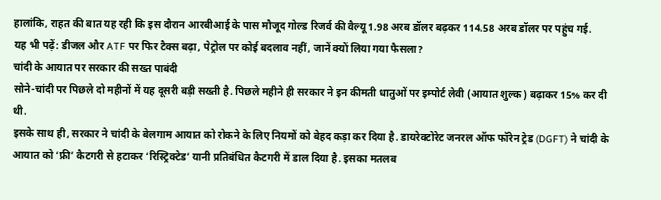हालांकि, राहत की बात यह रही कि इस दौरान आरबीआई के पास मौजूद गोल्ड रिजर्व की वैल्यू 1.98 अरब डॉलर बढ़कर 114.58 अरब डॉलर पर पहुंच गई.
यह भी पढ़ें: डीजल और ATF पर फिर टैक्स बढ़ा, पेट्रोल पर कोई बदलाव नहीं, जानें क्यों लिया गया फैसला?
चांदी के आयात पर सरकार की सख्त पाबंदी
सोने-चांदी पर पिछले दो महीनों में यह दूसरी बड़ी सख्ती है. पिछले महीने ही सरकार ने इन कीमती धातुओं पर इम्पोर्ट लेवी (आयात शुल्क) बढ़ाकर 15% कर दी थी.
इसके साथ ही, सरकार ने चांदी के बेलगाम आयात को रोकने के लिए नियमों को बेहद कड़ा कर दिया है. डायरेक्टोरेट जनरल ऑफ फॉरेन ट्रेड (DGFT) ने चांदी के आयात को ‘फ्री’ कैटगरी से हटाकर ‘रिस्ट्रिक्टेड’ यानी प्रतिबंधित कैटगरी में डाल दिया है. इसका मतलब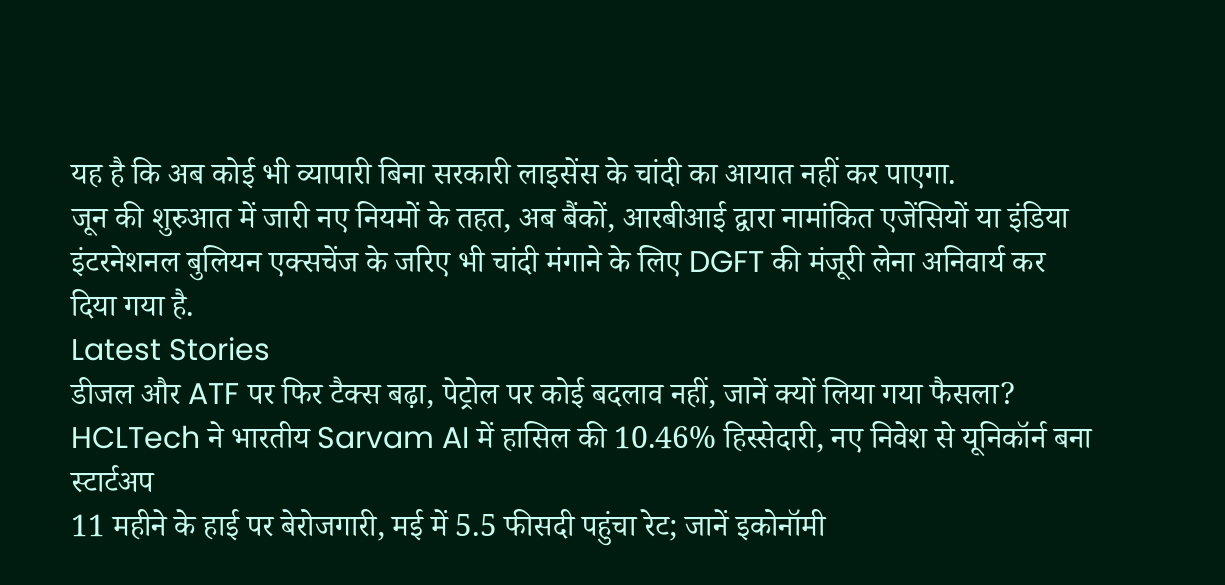यह है कि अब कोई भी व्यापारी बिना सरकारी लाइसेंस के चांदी का आयात नहीं कर पाएगा.
जून की शुरुआत में जारी नए नियमों के तहत, अब बैंकों, आरबीआई द्वारा नामांकित एजेंसियों या इंडिया इंटरनेशनल बुलियन एक्सचेंज के जरिए भी चांदी मंगाने के लिए DGFT की मंजूरी लेना अनिवार्य कर दिया गया है.
Latest Stories
डीजल और ATF पर फिर टैक्स बढ़ा, पेट्रोल पर कोई बदलाव नहीं, जानें क्यों लिया गया फैसला?
HCLTech ने भारतीय Sarvam AI में हासिल की 10.46% हिस्सेदारी, नए निवेश से यूनिकॉर्न बना स्टार्टअप
11 महीने के हाई पर बेरोजगारी, मई में 5.5 फीसदी पहुंचा रेट; जानें इकोनॉमी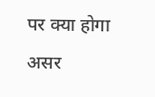पर क्या होगा असर